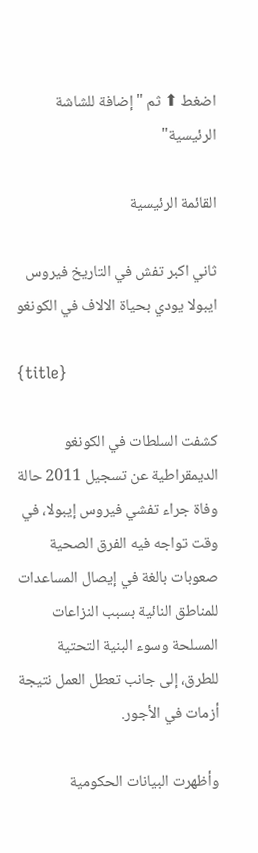اضغط ⬆ ثم "إضافة للشاشة الرئيسية"

القائمة الرئيسية

ثاني اكبر تفش في التاريخ فيروس ايبولا يودي بحياة الالاف في الكونغو

{title}

كشفت السلطات في الكونغو الديمقراطية عن تسجيل 2011 حالة وفاة جراء تفشي فيروس إيبولا، في وقت تواجه فيه الفرق الصحية صعوبات بالغة في إيصال المساعدات للمناطق النائية بسبب النزاعات المسلحة وسوء البنية التحتية للطرق، إلى جانب تعطل العمل نتيجة أزمات في الأجور.

وأظهرت البيانات الحكومية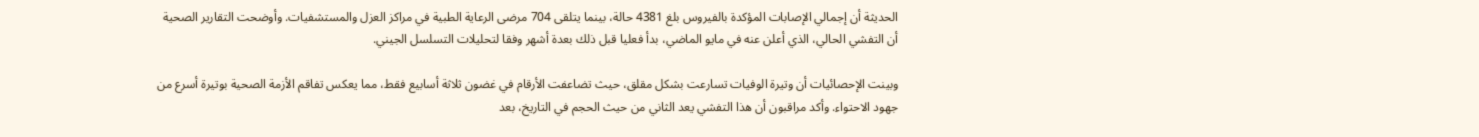الحديثة أن إجمالي الإصابات المؤكدة بالفيروس بلغ 4381 حالة، بينما يتلقى 704 مرضى الرعاية الطبية في مراكز العزل والمستشفيات. وأوضحت التقارير الصحية أن التفشي الحالي، الذي أعلن عنه في مايو الماضي، بدأ فعليا قبل ذلك بعدة أشهر وفقا لتحليلات التسلسل الجيني.

وبينت الإحصائيات أن وتيرة الوفيات تسارعت بشكل مقلق، حيث تضاعفت الأرقام في غضون ثلاثة أسابيع فقط، مما يعكس تفاقم الأزمة الصحية بوتيرة أسرع من جهود الاحتواء. وأكد مراقبون أن هذا التفشي يعد الثاني من حيث الحجم في التاريخ، بعد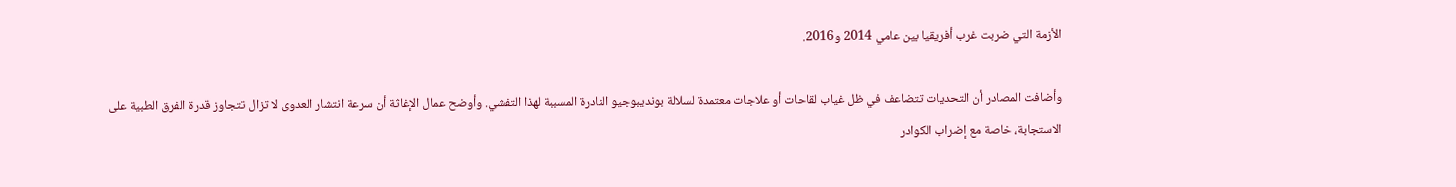الأزمة التي ضربت غرب أفريقيا بين عامي 2014 و2016.

وأضافت المصادر أن التحديات تتضاعف في ظل غياب لقاحات أو علاجات معتمدة لسلالة بونديبوجيو النادرة المسببة لهذا التفشي. وأوضح عمال الإغاثة أن سرعة انتشار العدوى لا تزال تتجاوز قدرة الفرق الطبية على الاستجابة، خاصة مع إضراب الكوادر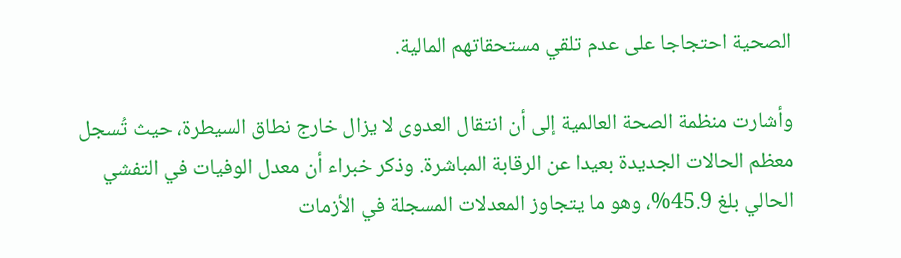الصحية احتجاجا على عدم تلقي مستحقاتهم المالية.

وأشارت منظمة الصحة العالمية إلى أن انتقال العدوى لا يزال خارج نطاق السيطرة، حيث تُسجل معظم الحالات الجديدة بعيدا عن الرقابة المباشرة. وذكر خبراء أن معدل الوفيات في التفشي الحالي بلغ 45.9%، وهو ما يتجاوز المعدلات المسجلة في الأزمات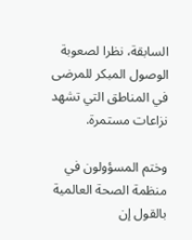السابقة، نظرا لصعوبة الوصول المبكر للمرضى في المناطق التي تشهد نزاعات مستمرة.

وختم المسؤولون في منظمة الصحة العالمية بالقول إن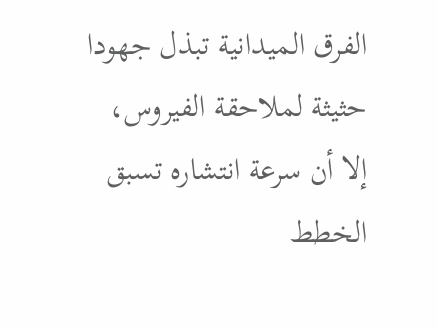الفرق الميدانية تبذل جهودا حثيثة لملاحقة الفيروس، إلا أن سرعة انتشاره تسبق الخطط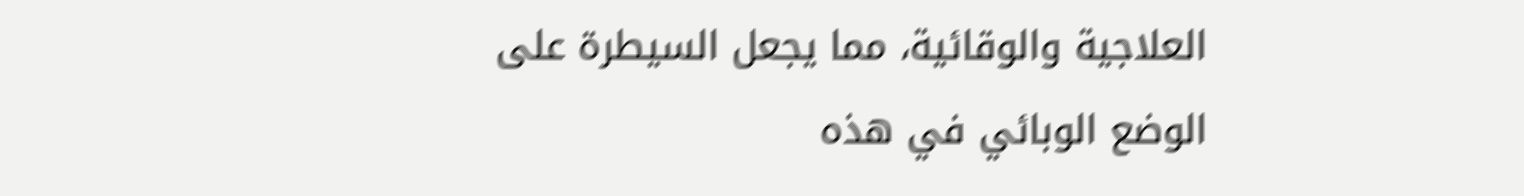العلاجية والوقائية، مما يجعل السيطرة على الوضع الوبائي في هذه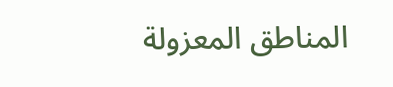المناطق المعزولة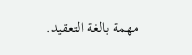مهمة بالغة التعقيد.